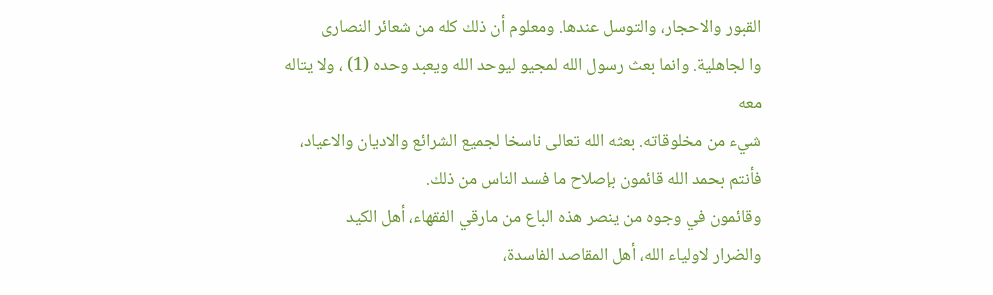القبور والاحجار، والتوسل عندها. ومعلوم أن ذلك كله من شعائر النصارى
وا لجاهلية. وانما بعث رسول الله لمجيو ليوحد الله ويعبد وحده (1) ، ولا يتاله معه
شيء من مخلوقاته. بعثه الله تعالى ناسخا لجميع الشرائع والاديان والاعياد،
فأنتم بحمد الله قائمون بإصلاح ما فسد الناس من ذلك.
وقائمون في وجوه من ينصر هذه الباع من مارقي الفقهاء، أهل الكيد
والضرار لاولياء الله، أهل المقاصد الفاسدة،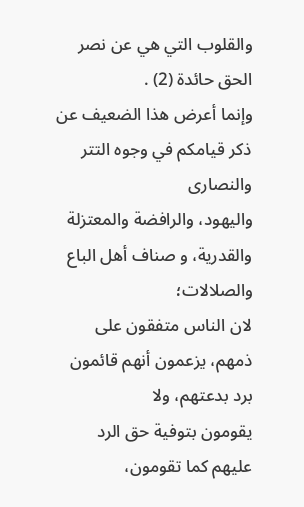والقلوب التي هي عن نصر
الحق حائدة (2) .
وإنما أعرض هذا الضعيف عن ذكر قيامكم في وجوه التتر والنصارى
واليهود، والرافضة والمعتزلة والقدرية، و صناف أهل الباع والصلالات؛
لان الناس متفقون على ذمهم، يزعمون أنهم قائمون برد بدعتهم، ولا
يقومون بتوفية حق الرد عليهم كما تقومون،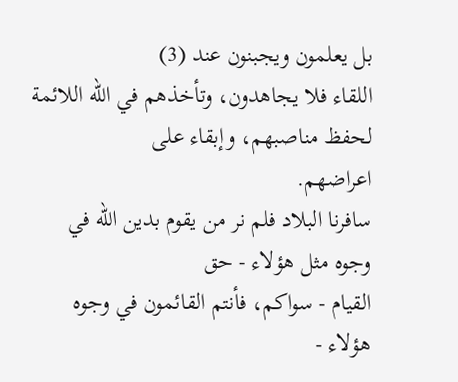بل يعلمون ويجبنون عند (3)
اللقاء فلا يجاهدون، وتأخذهم في الله اللائمة لحفظ مناصبهم، وإبقاء على
اعراضهم.
سافرنا البلاد فلم نر من يقوم بدين الله في وجوه مثل هؤلاء - حق
القيام - سواكم، فأنتم القائمون في وجوه هؤلاء -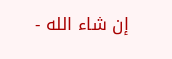إن شاء الله -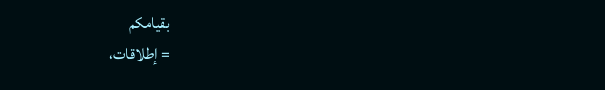بقيامكم
= إطلاقات،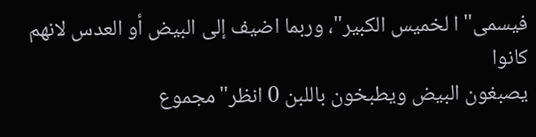فيسمى"ا لخميس الكبير"، وربما اضيف إلى البيض أو العدس لانهم كانوا
يصبغون البيض ويطبخون باللبن 0 انظر"مجموع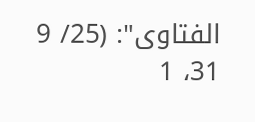الفتاوى": (25/ 9 31، 1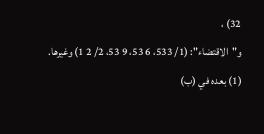32) ،
و"الاقتضاء": (1/ 533، 6 53، 9 53، 2/ 2 1) وغيرها.
(1) بعده في (ب)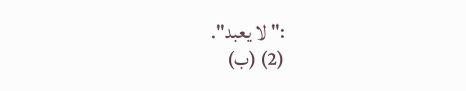:"لا يعبد".
(2) (ب)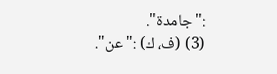:"جامدة".
(3) (ف، ك) :"عن".